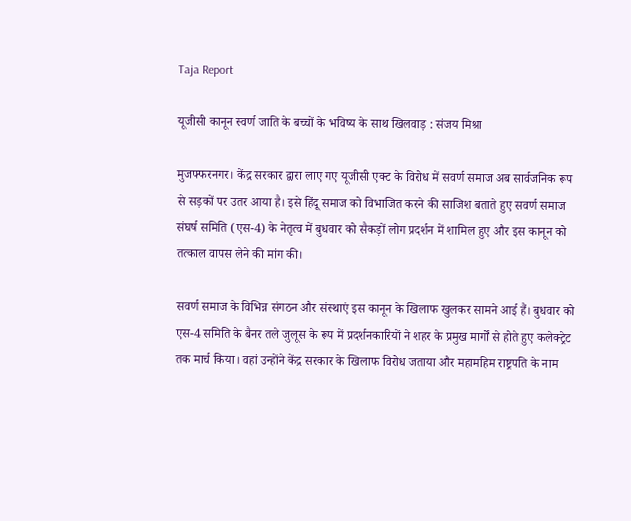Taja Report

यूजीसी कानून स्वर्ण जाति के बच्चों के भविष्य के साथ खिलवाड़ : संजय मिश्रा

मुजफ्फरनगर। केंद्र सरकार द्वारा लाए गए यूजीसी एक्ट के विरोध में सवर्ण समाज अब सार्वजनिक रूप से सड़कों पर उतर आया है। इसे हिंदू समाज को विभाजित करने की साजिश बताते हुए सवर्ण समाज संघर्ष समिति (एस-4) के नेतृत्व में बुधवार को सैकड़ों लोग प्रदर्शन में शामिल हुए और इस कानून को तत्काल वापस लेने की मांग की।

सवर्ण समाज के विभिन्न संगठन और संस्थाएं इस कानून के खिलाफ खुलकर सामने आई हैं। बुधवार को एस-4 समिति के बैनर तले जुलूस के रूप में प्रदर्शनकारियों ने शहर के प्रमुख मार्गों से होते हुए कलेक्ट्रेट तक मार्च किया। वहां उन्होंने केंद्र सरकार के खिलाफ विरोध जताया और महामहिम राष्ट्रपति के नाम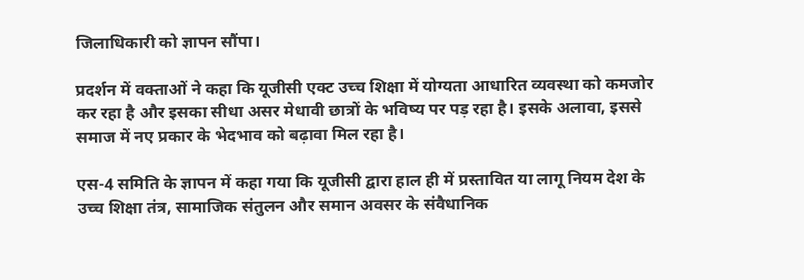जिलाधिकारी को ज्ञापन सौंपा।

प्रदर्शन में वक्ताओं ने कहा कि यूजीसी एक्ट उच्च शिक्षा में योग्यता आधारित व्यवस्था को कमजोर कर रहा है और इसका सीधा असर मेधावी छात्रों के भविष्य पर पड़ रहा है। इसके अलावा, इससे समाज में नए प्रकार के भेदभाव को बढ़ावा मिल रहा है।

एस-4 समिति के ज्ञापन में कहा गया कि यूजीसी द्वारा हाल ही में प्रस्तावित या लागू नियम देश के उच्च शिक्षा तंत्र, सामाजिक संतुलन और समान अवसर के संवैधानिक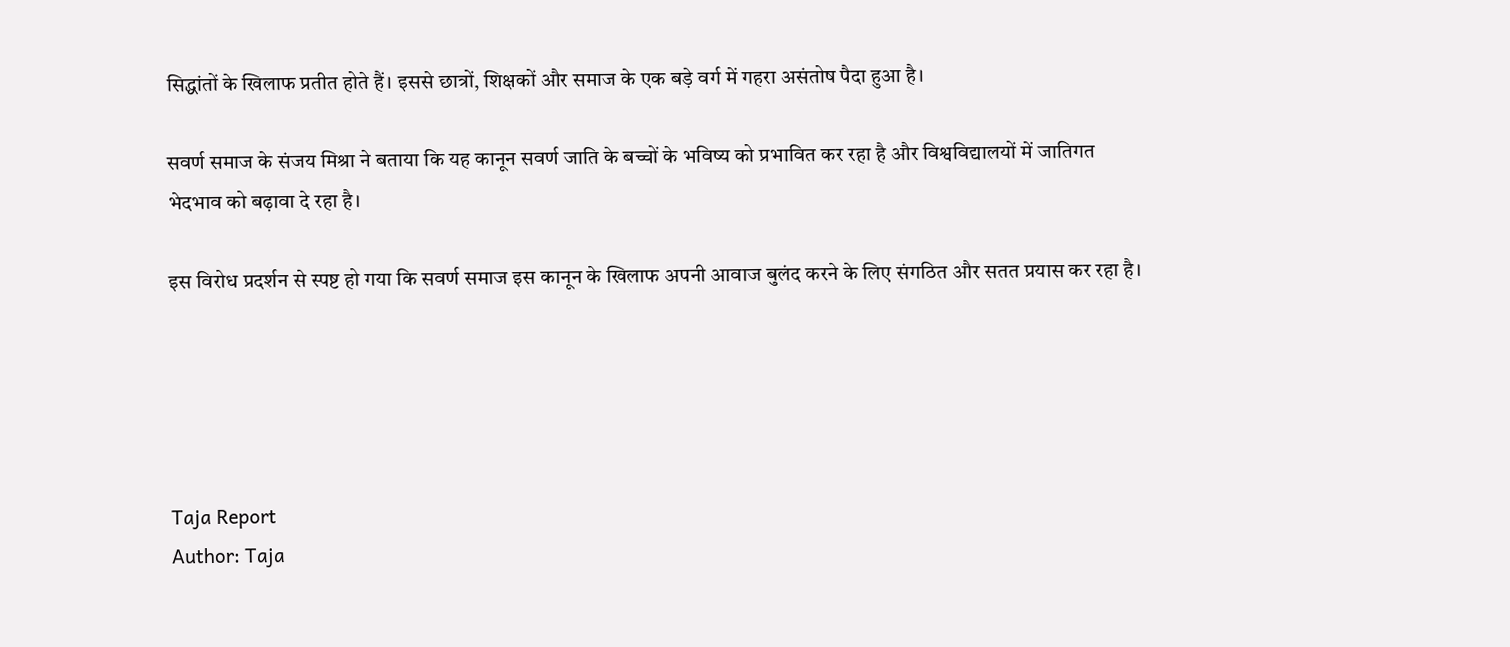सिद्धांतों के खिलाफ प्रतीत होते हैं। इससे छात्रों, शिक्षकों और समाज के एक बड़े वर्ग में गहरा असंतोष पैदा हुआ है।

सवर्ण समाज के संजय मिश्रा ने बताया कि यह कानून सवर्ण जाति के बच्चों के भविष्य को प्रभावित कर रहा है और विश्वविद्यालयों में जातिगत भेदभाव को बढ़ावा दे रहा है।

इस विरोध प्रदर्शन से स्पष्ट हो गया कि सवर्ण समाज इस कानून के खिलाफ अपनी आवाज बुलंद करने के लिए संगठित और सतत प्रयास कर रहा है।





Taja Report
Author: Taja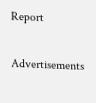Report

Advertisements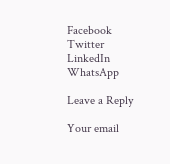Facebook
Twitter
LinkedIn
WhatsApp

Leave a Reply

Your email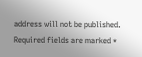address will not be published. Required fields are marked *